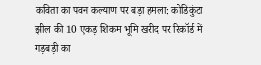कविता का पवन कल्याण पर बड़ा हमला: कोडिकुंटा झील की 10 एकड़ शिकम भूमि खरीद पर रिकॉर्ड में गड़बड़ी का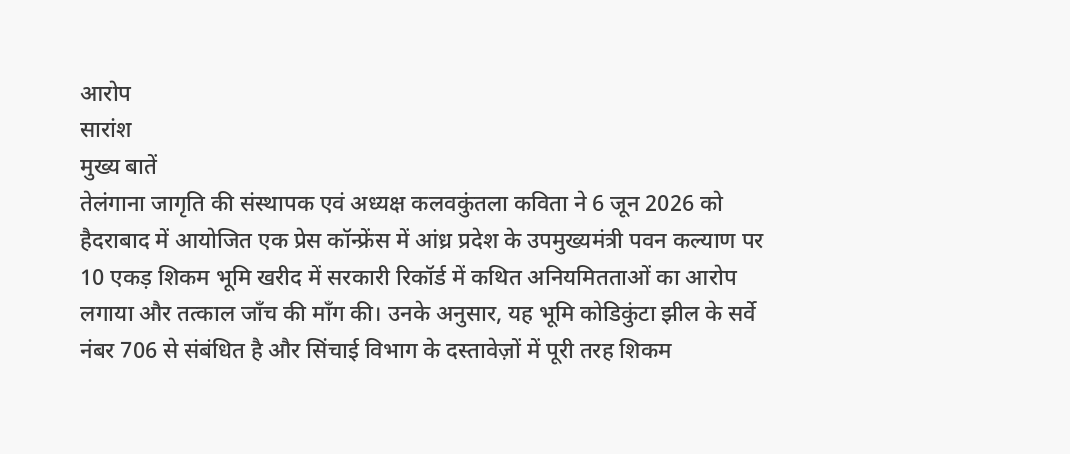आरोप
सारांश
मुख्य बातें
तेलंगाना जागृति की संस्थापक एवं अध्यक्ष कलवकुंतला कविता ने 6 जून 2026 को हैदराबाद में आयोजित एक प्रेस कॉन्फ्रेंस में आंध्र प्रदेश के उपमुख्यमंत्री पवन कल्याण पर 10 एकड़ शिकम भूमि खरीद में सरकारी रिकॉर्ड में कथित अनियमितताओं का आरोप लगाया और तत्काल जाँच की माँग की। उनके अनुसार, यह भूमि कोडिकुंटा झील के सर्वे नंबर 706 से संबंधित है और सिंचाई विभाग के दस्तावेज़ों में पूरी तरह शिकम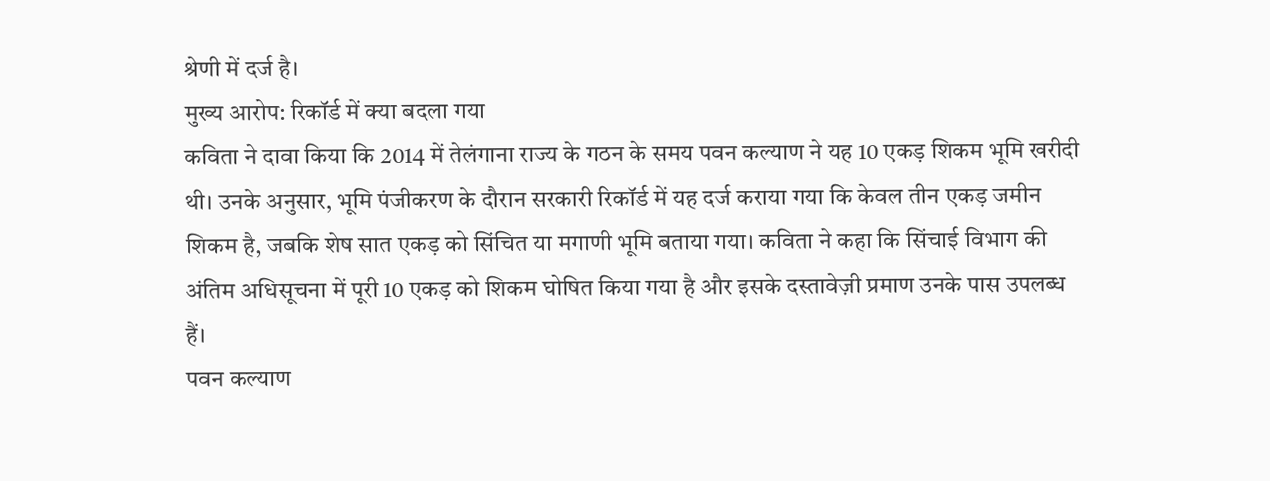श्रेणी में दर्ज है।
मुख्य आरोप: रिकॉर्ड में क्या बदला गया
कविता ने दावा किया कि 2014 में तेलंगाना राज्य के गठन के समय पवन कल्याण ने यह 10 एकड़ शिकम भूमि खरीदी थी। उनके अनुसार, भूमि पंजीकरण के दौरान सरकारी रिकॉर्ड में यह दर्ज कराया गया कि केवल तीन एकड़ जमीन शिकम है, जबकि शेष सात एकड़ को सिंचित या मगाणी भूमि बताया गया। कविता ने कहा कि सिंचाई विभाग की अंतिम अधिसूचना में पूरी 10 एकड़ को शिकम घोषित किया गया है और इसके दस्तावेज़ी प्रमाण उनके पास उपलब्ध हैं।
पवन कल्याण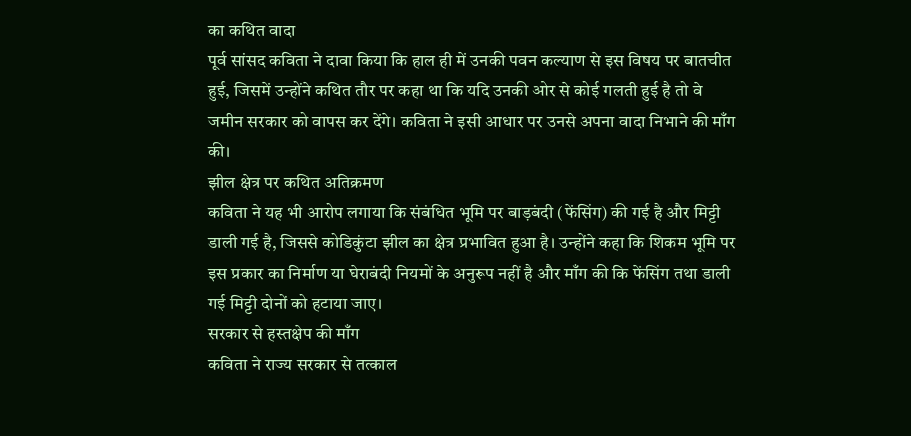का कथित वादा
पूर्व सांसद कविता ने दावा किया कि हाल ही में उनकी पवन कल्याण से इस विषय पर बातचीत हुई, जिसमें उन्होंने कथित तौर पर कहा था कि यदि उनकी ओर से कोई गलती हुई है तो वे जमीन सरकार को वापस कर देंगे। कविता ने इसी आधार पर उनसे अपना वादा निभाने की माँग की।
झील क्षेत्र पर कथित अतिक्रमण
कविता ने यह भी आरोप लगाया कि संबंधित भूमि पर बाड़बंदी (फेंसिंग) की गई है और मिट्टी डाली गई है, जिससे कोडिकुंटा झील का क्षेत्र प्रभावित हुआ है। उन्होंने कहा कि शिकम भूमि पर इस प्रकार का निर्माण या घेराबंदी नियमों के अनुरूप नहीं है और माँग की कि फेंसिंग तथा डाली गई मिट्टी दोनों को हटाया जाए।
सरकार से हस्तक्षेप की माँग
कविता ने राज्य सरकार से तत्काल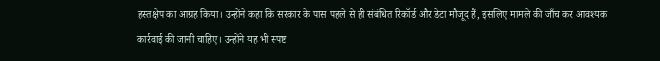हस्तक्षेप का आग्रह किया। उन्होंने कहा कि सरकार के पास पहले से ही संबंधित रिकॉर्ड और डेटा मौजूद हैं, इसलिए मामले की जाँच कर आवश्यक कार्रवाई की जानी चाहिए। उन्होंने यह भी स्पष्ट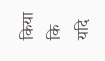किया कि यदि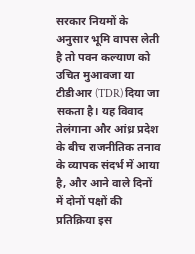सरकार नियमों के अनुसार भूमि वापस लेती है तो पवन कल्याण को उचित मुआवजा या टीडीआर (TDR) दिया जा सकता है। यह विवाद तेलंगाना और आंध्र प्रदेश के बीच राजनीतिक तनाव के व्यापक संदर्भ में आया है, और आने वाले दिनों में दोनों पक्षों की प्रतिक्रिया इस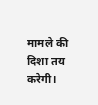मामले की दिशा तय करेगी।